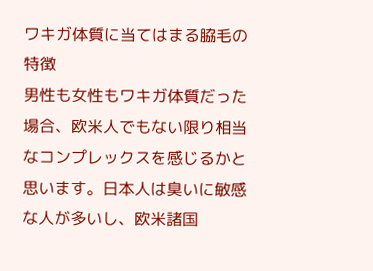ワキガ体質に当てはまる脇毛の特徴
男性も女性もワキガ体質だった場合、欧米人でもない限り相当なコンプレックスを感じるかと思います。日本人は臭いに敏感な人が多いし、欧米諸国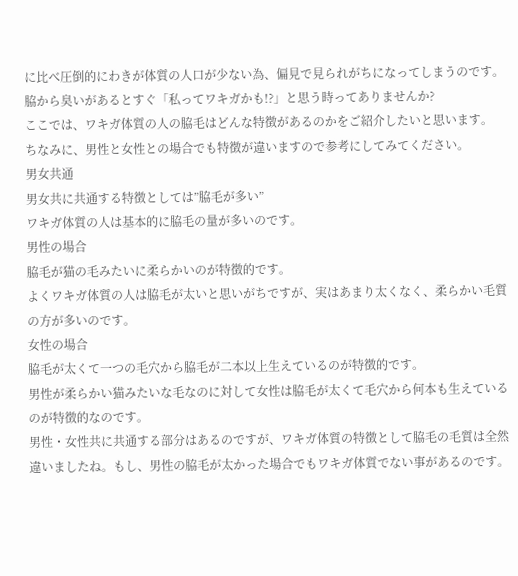に比べ圧倒的にわきが体質の人口が少ない為、偏見で見られがちになってしまうのです。
脇から臭いがあるとすぐ「私ってワキガかも!?」と思う時ってありませんか?
ここでは、ワキガ体質の人の脇毛はどんな特徴があるのかをご紹介したいと思います。
ちなみに、男性と女性との場合でも特徴が違いますので参考にしてみてください。
男女共通
男女共に共通する特徴としては”脇毛が多い”
ワキガ体質の人は基本的に脇毛の量が多いのです。
男性の場合
脇毛が猫の毛みたいに柔らかいのが特徴的です。
よくワキガ体質の人は脇毛が太いと思いがちですが、実はあまり太くなく、柔らかい毛質の方が多いのです。
女性の場合
脇毛が太くて一つの毛穴から脇毛が二本以上生えているのが特徴的です。
男性が柔らかい猫みたいな毛なのに対して女性は脇毛が太くて毛穴から何本も生えているのが特徴的なのです。
男性・女性共に共通する部分はあるのですが、ワキガ体質の特徴として脇毛の毛質は全然違いましたね。もし、男性の脇毛が太かった場合でもワキガ体質でない事があるのです。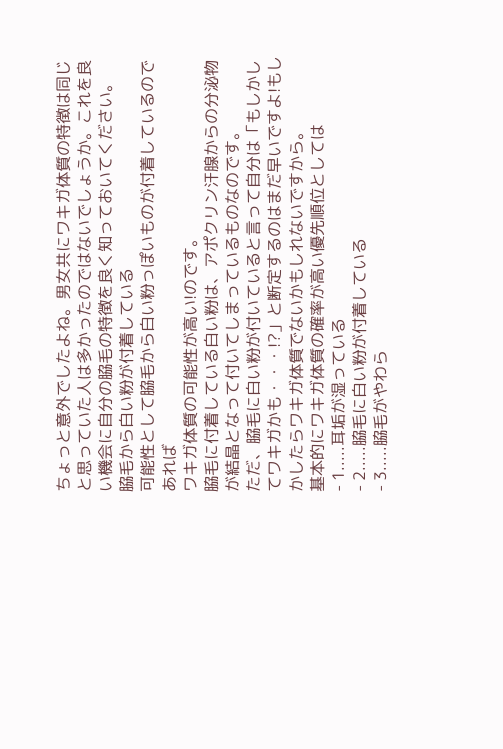ちょっと意外でしたよね。男女共にワキガ体質の特徴は同じと思っていた人は多かったのではないでしょうか。これを良い機会に自分の脇毛の特徴を良く知っておいてください。
脇毛から白い粉が付着している
可能性として脇毛から白い粉っぽいものが付着しているのであれば
ワキガ体質の可能性が高い!のです。
脇毛に付着している白い粉は、アポクリン汗腺からの分泌物が結晶となって付いてしまっているものなのです。
ただ、脇毛に白い粉が付いていると言って自分は「もしかしてワキガかも・・・!?」と断定するのはまだ早いですよ!もしかしたらワキガ体質でないかもしれないですから。
基本的にワキガ体質の確率が高い優先順位としては
- 1.....耳垢が湿っている
- 2.....脇毛に白い粉が付着している
- 3.....脇毛がやわら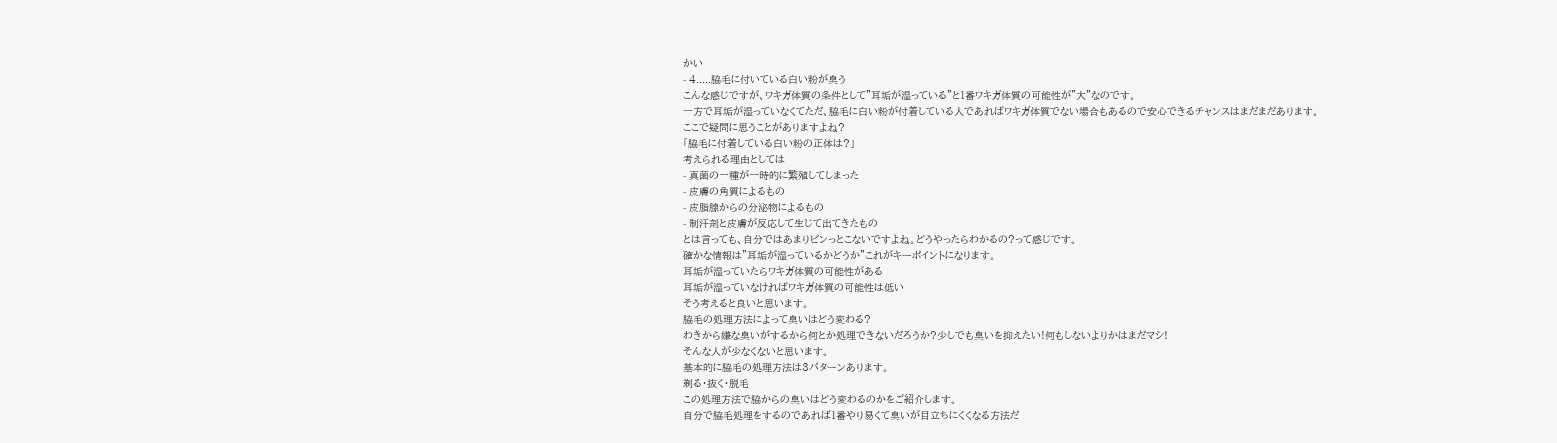かい
- 4.....脇毛に付いている白い粉が臭う
こんな感じですが、ワキガ体質の条件として”耳垢が湿っている”と1番ワキガ体質の可能性が”大”なのです。
一方で耳垢が湿っていなくてただ、脇毛に白い粉が付着している人であればワキガ体質でない場合もあるので安心できるチャンスはまだまだあります。
ここで疑問に思うことがありますよね?
「脇毛に付着している白い粉の正体は?」
考えられる理由としては
- 真菌の一種が一時的に繁殖してしまった
- 皮膚の角質によるもの
- 皮脂腺からの分泌物によるもの
- 制汗剤と皮膚が反応して生じて出てきたもの
とは言っても、自分ではあまりピンっとこないですよね。どうやったらわかるの?って感じです。
確かな情報は”耳垢が湿っているかどうか”これがキーポイントになります。
耳垢が湿っていたらワキガ体質の可能性がある
耳垢が湿っていなければワキガ体質の可能性は低い
そう考えると良いと思います。
脇毛の処理方法によって臭いはどう変わる?
わきから嫌な臭いがするから何とか処理できないだろうか?少しでも臭いを抑えたい!何もしないよりかはまだマシ!
そんな人が少なくないと思います。
基本的に脇毛の処理方法は3パターンあります。
剃る・抜く・脱毛
この処理方法で脇からの臭いはどう変わるのかをご紹介します。
自分で脇毛処理をするのであれば1番やり易くて臭いが目立ちにくくなる方法だ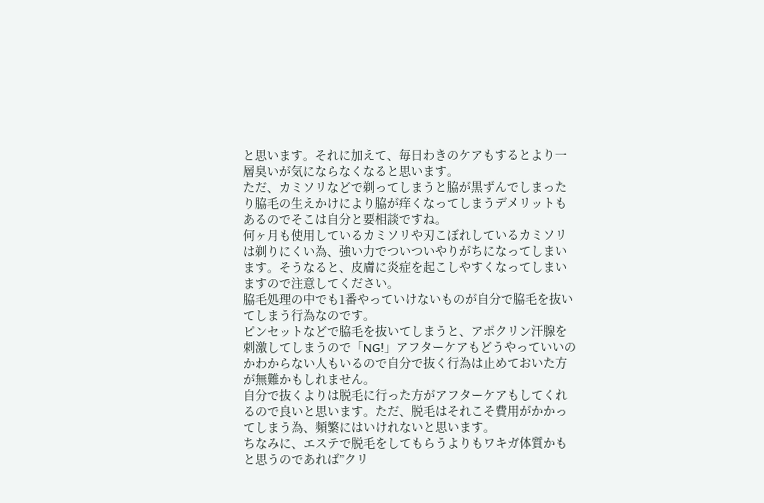と思います。それに加えて、毎日わきのケアもするとより一層臭いが気にならなくなると思います。
ただ、カミソリなどで剃ってしまうと脇が黒ずんでしまったり脇毛の生えかけにより脇が痒くなってしまうデメリットもあるのでそこは自分と要相談ですね。
何ヶ月も使用しているカミソリや刃こぼれしているカミソリは剃りにくい為、強い力でついついやりがちになってしまいます。そうなると、皮膚に炎症を起こしやすくなってしまいますので注意してください。
脇毛処理の中でも1番やっていけないものが自分で脇毛を抜いてしまう行為なのです。
ピンセットなどで脇毛を抜いてしまうと、アポクリン汗腺を刺激してしまうので「NG!」アフターケアもどうやっていいのかわからない人もいるので自分で抜く行為は止めておいた方が無難かもしれません。
自分で抜くよりは脱毛に行った方がアフターケアもしてくれるので良いと思います。ただ、脱毛はそれこそ費用がかかってしまう為、頻繁にはいけれないと思います。
ちなみに、エステで脱毛をしてもらうよりもワキガ体質かもと思うのであれば”クリ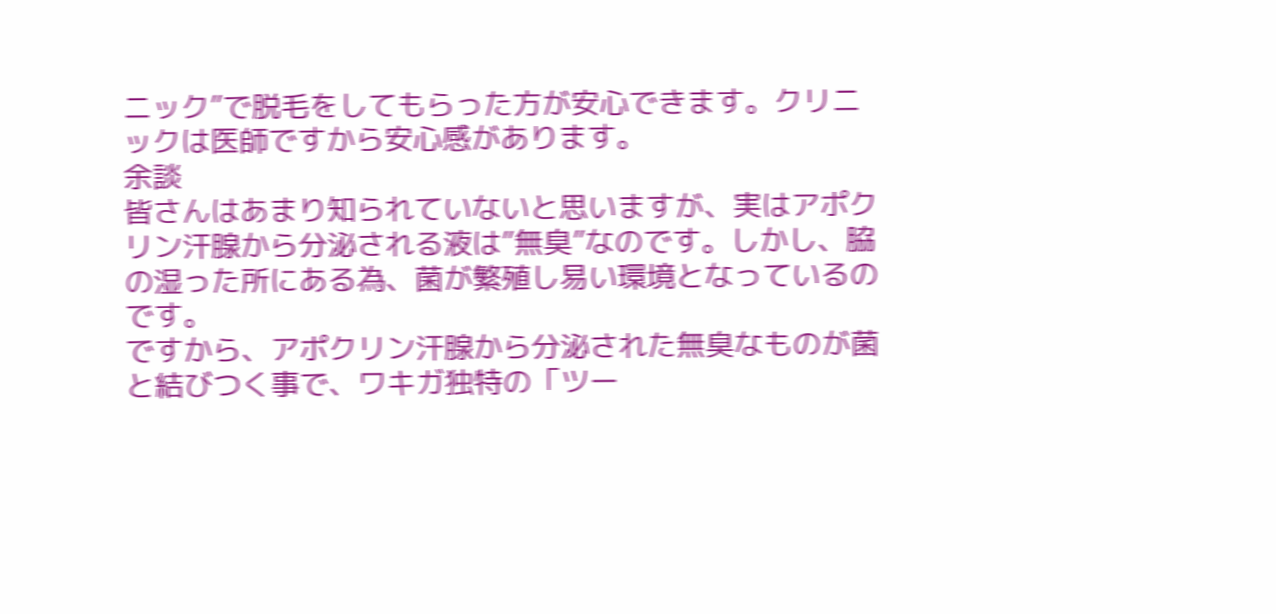ニック”で脱毛をしてもらった方が安心できます。クリニックは医師ですから安心感があります。
余談
皆さんはあまり知られていないと思いますが、実はアポクリン汗腺から分泌される液は”無臭”なのです。しかし、脇の湿った所にある為、菌が繁殖し易い環境となっているのです。
ですから、アポクリン汗腺から分泌された無臭なものが菌と結びつく事で、ワキガ独特の「ツー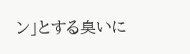ン」とする臭いに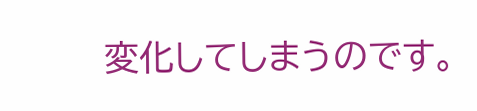変化してしまうのです。